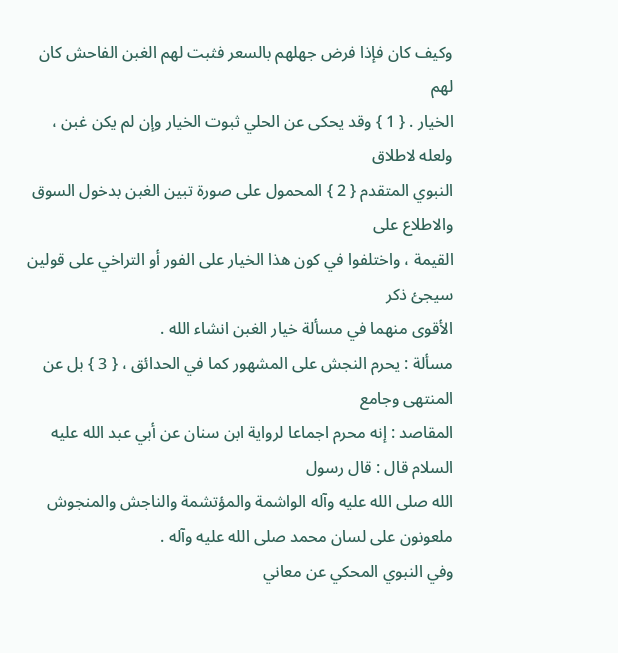وكيف كان فإذا فرض جهلهم بالسعر فثبت لهم الغبن الفاحش كان لهم
الخيار . { 1 } وقد يحكى عن الحلي ثبوت الخيار وإن لم يكن غبن ، ولعله لاطلاق
النبوي المتقدم { 2 } المحمول على صورة تبين الغبن بدخول السوق والاطلاع على
القيمة ، واختلفوا في كون هذا الخيار على الفور أو التراخي على قولين سيجئ ذكر
الأقوى منهما في مسألة خيار الغبن انشاء الله .
مسألة : يحرم النجش على المشهور كما في الحدائق ، { 3 } بل عن المنتهى وجامع
المقاصد : إنه محرم اجماعا لرواية ابن سنان عن أبي عبد الله عليه السلام قال : قال رسول
الله صلى الله عليه وآله الواشمة والمؤتشمة والناجش والمنجوش ملعونون على لسان محمد صلى الله عليه وآله .
وفي النبوي المحكي عن معاني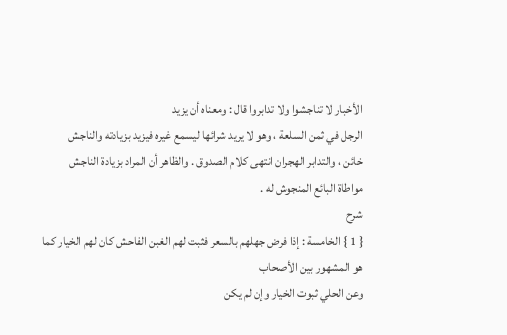الأخبار لا تناجشوا ولا تدابروا قال : ومعناه أن يزيد
الرجل في ثمن السلعة ، وهو لا يريد شرائها ليسمع غيره فيزيد بزيادته والناجش
خائن ، والتدابر الهجران انتهى كلام الصدوق . والظاهر أن المراد بزيادة الناجش
مواطاة البائع المنجوش له .
شرح
{ 1 } الخامسة : إذا فرض جهلهم بالسعر فثبت لهم الغبن الفاحش كان لهم الخيار كما
هو المشهور بين الأصحاب
وعن الحلي ثبوت الخيار وإن لم يكن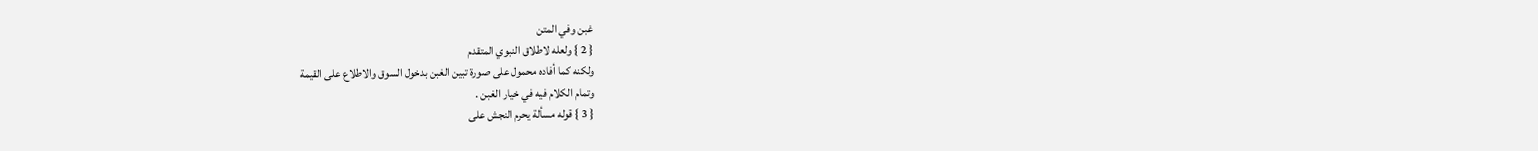غبن وفي المتن
{ 2 } ولعله لاطلاق النبوي المتقدم
ولكنه كما أفاده محمول على صورة تبين الغبن بدخول السوق والاطلاع على القيمة
وتمام الكلام فيه في خيار الغبن .
{ 3 } قوله مسألة يحرم النجش على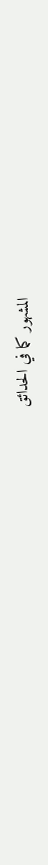المشهور كما في الحدائق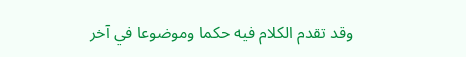وقد تقدم الكلام فيه حكما وموضوعا في آخر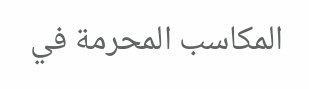المكاسب المحرمة في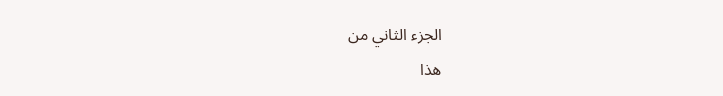الجزء الثاني من
هذا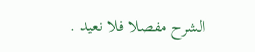الشرح مفصلا فلا نعيد .